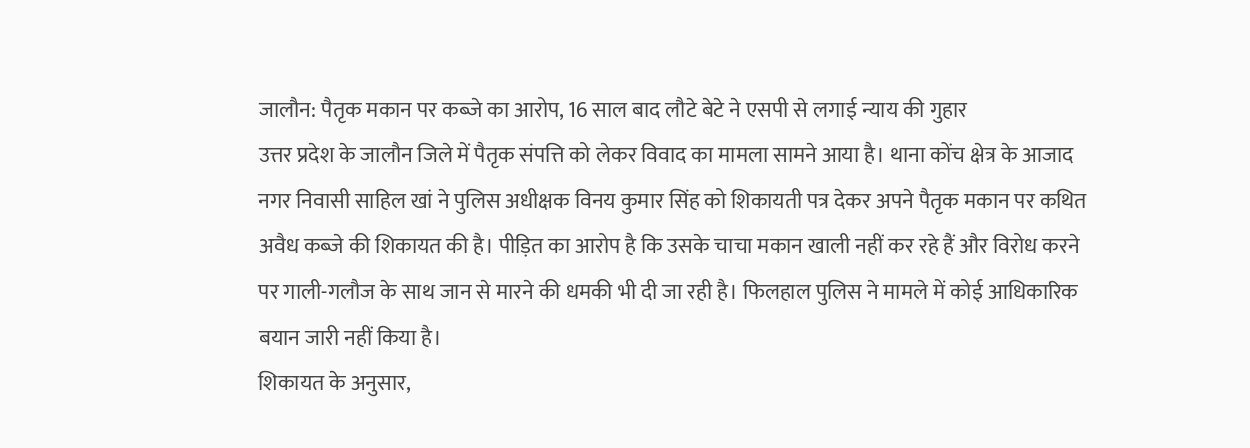जालौन: पैतृक मकान पर कब्जे का आरोप, 16 साल बाद लौटे बेटे ने एसपी से लगाई न्याय की गुहार
उत्तर प्रदेश के जालौन जिले में पैतृक संपत्ति को लेकर विवाद का मामला सामने आया है। थाना कोंच क्षेत्र के आजाद नगर निवासी साहिल खां ने पुलिस अधीक्षक विनय कुमार सिंह को शिकायती पत्र देकर अपने पैतृक मकान पर कथित अवैध कब्जे की शिकायत की है। पीड़ित का आरोप है कि उसके चाचा मकान खाली नहीं कर रहे हैं और विरोध करने पर गाली-गलौज के साथ जान से मारने की धमकी भी दी जा रही है। फिलहाल पुलिस ने मामले में कोई आधिकारिक बयान जारी नहीं किया है।
शिकायत के अनुसार,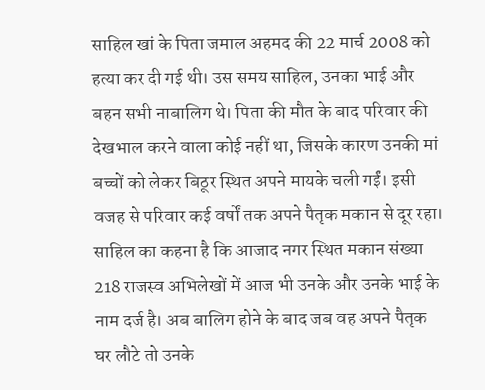साहिल खां के पिता जमाल अहमद की 22 मार्च 2008 को हत्या कर दी गई थी। उस समय साहिल, उनका भाई और बहन सभी नाबालिग थे। पिता की मौत के बाद परिवार की देखभाल करने वाला कोई नहीं था, जिसके कारण उनकी मां बच्चों को लेकर बिठूर स्थित अपने मायके चली गईं। इसी वजह से परिवार कई वर्षों तक अपने पैतृक मकान से दूर रहा।
साहिल का कहना है कि आजाद नगर स्थित मकान संख्या 218 राजस्व अभिलेखों में आज भी उनके और उनके भाई के नाम दर्ज है। अब बालिग होने के बाद जब वह अपने पैतृक घर लौटे तो उनके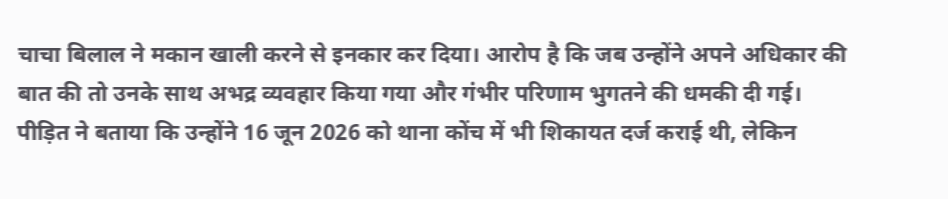चाचा बिलाल ने मकान खाली करने से इनकार कर दिया। आरोप है कि जब उन्होंने अपने अधिकार की बात की तो उनके साथ अभद्र व्यवहार किया गया और गंभीर परिणाम भुगतने की धमकी दी गई।
पीड़ित ने बताया कि उन्होंने 16 जून 2026 को थाना कोंच में भी शिकायत दर्ज कराई थी, लेकिन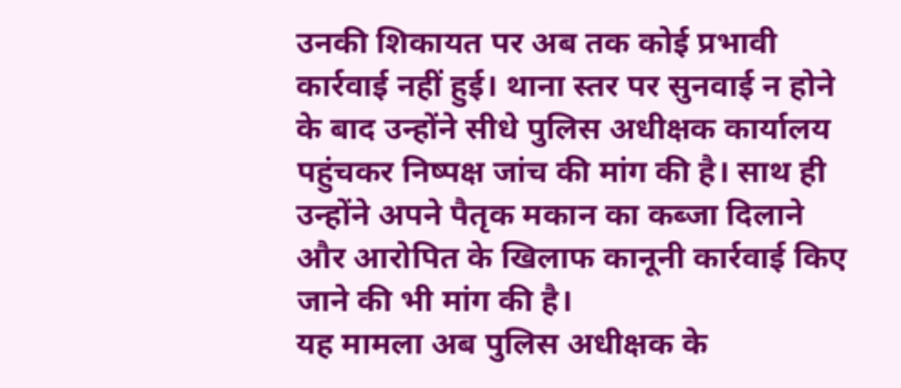उनकी शिकायत पर अब तक कोई प्रभावी कार्रवाई नहीं हुई। थाना स्तर पर सुनवाई न होने के बाद उन्होंने सीधे पुलिस अधीक्षक कार्यालय पहुंचकर निष्पक्ष जांच की मांग की है। साथ ही उन्होंने अपने पैतृक मकान का कब्जा दिलाने और आरोपित के खिलाफ कानूनी कार्रवाई किए जाने की भी मांग की है।
यह मामला अब पुलिस अधीक्षक के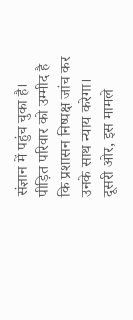संज्ञान में पहुंच चुका है। पीड़ित परिवार को उम्मीद है कि प्रशासन निष्पक्ष जांच कर उनके साथ न्याय करेगा। दूसरी ओर, इस मामले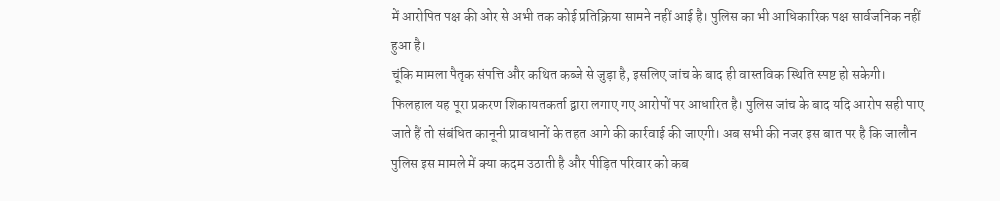में आरोपित पक्ष की ओर से अभी तक कोई प्रतिक्रिया सामने नहीं आई है। पुलिस का भी आधिकारिक पक्ष सार्वजनिक नहीं हुआ है।
चूंकि मामला पैतृक संपत्ति और कथित कब्जे से जुड़ा है, इसलिए जांच के बाद ही वास्तविक स्थिति स्पष्ट हो सकेगी। फिलहाल यह पूरा प्रकरण शिकायतकर्ता द्वारा लगाए गए आरोपों पर आधारित है। पुलिस जांच के बाद यदि आरोप सही पाए जाते हैं तो संबंधित कानूनी प्रावधानों के तहत आगे की कार्रवाई की जाएगी। अब सभी की नजर इस बात पर है कि जालौन पुलिस इस मामले में क्या कदम उठाती है और पीड़ित परिवार को कब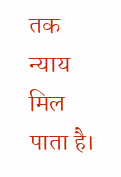तक न्याय मिल पाता है।